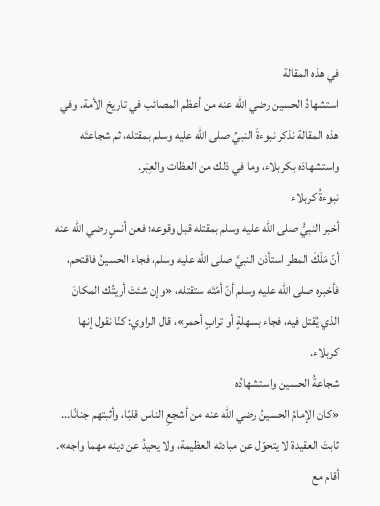في هذه المقالة
استشهادُ الحسين رضي الله عنه من أعظم المصائب في تاريخ الأمة. وفي هذه المقالة نذكر نبوءةَ النبيِّ صلى الله عليه وسلم بمقتله، ثم شجاعتَه واستشهادَه بكربلاء، وما في ذلك من العظات والعِبَر.
نبوءةُ كربلاء
أخبر النبيُّ صلى الله عليه وسلم بمقتله قبل وقوعه؛ فعن أنسٍ رضي الله عنه أنّ مَلَكَ المطر استأذن النبيَّ صلى الله عليه وسلم، فجاء الحسينُ فاقتحم، فأخبره صلى الله عليه وسلم أنّ أمّتَه ستقتله، «وإن شئتَ أريتُك المكانَ الذي يُقتل فيه، فجاء بسهلةٍ أو ترابٍ أحمر»، قال الراوي: كنّا نقول إنها كربلاء.
شجاعةُ الحسين واستشهادُه
«كان الإمامُ الحسينُ رضي الله عنه من أشجعِ الناس قلبًا، وأثبتهم جنانًا... ثابتَ العقيدة لا يتحوّل عن مبادئه العظيمة، ولا يحيدُ عن دينه مهما واجه». أقام مع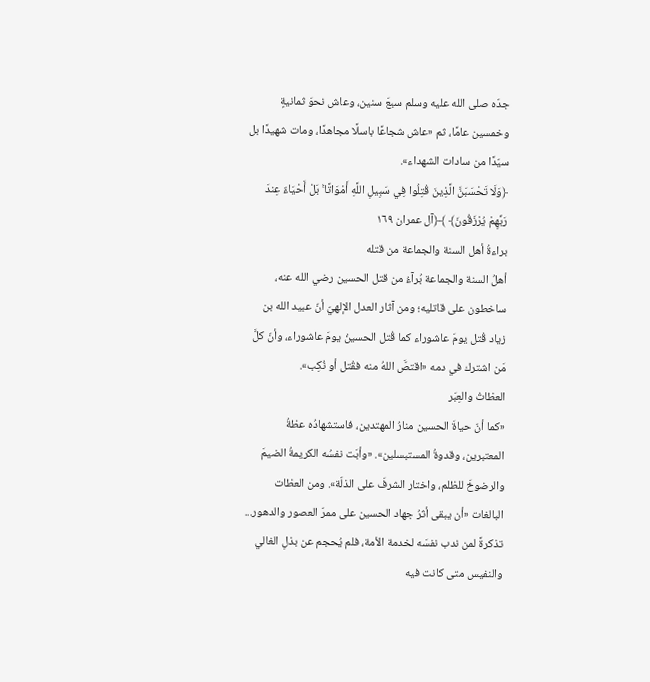جدّه صلى الله عليه وسلم سبعَ سنين، وعاش نحوَ ثمانيةٍ وخمسين عامًا، ثم «عاش شجاعًا باسلًا مجاهدًا، ومات شهيدًا بل سيّدًا من سادات الشهداء».
﴿وَلَا تَحْسَبَنَّ الَّذِينَ قُتِلُوا فِي سَبِيلِ اللَّهِ أَمْوَاتًا ۚ بَلْ أَحْيَاءٌ عِندَ رَبِّهِمْ يُرْزَقُونَ﴾ ﴾﴿آل عمران ١٦٩
براءةُ أهل السنة والجماعة من قتله
أهلُ السنة والجماعة بُرآءُ من قتل الحسين رضي الله عنه، ساخطون على قاتليه؛ ومن آثار العدل الإلهيّ أنّ عبيد الله بن زياد قُتل يومَ عاشوراء كما قُتل الحسينُ يومَ عاشوراء، وأنّ كلَّ مَن اشترك في دمه «اقتصَّ اللهُ منه فقُتل أو نُكِب».
العظاتُ والعِبَر
«كما أنّ حياةَ الحسين منارُ المهتدين، فاستشهادُه عظةُ المعتبرين، وقدوةُ المستبسلين». «وأبَت نفسُه الكريمةُ الضيمَ والرضوخَ للظلم، واختار الشرفَ على الذلّة». ومن العظات البالغات «أن يبقى أثرُ جهاد الحسين على ممرّ العصور والدهور... تذكرةً لمن ندب نفسَه لخدمة الأمة، فلم يُحجم عن بذلِ الغالي والنفيس متى كانت فيه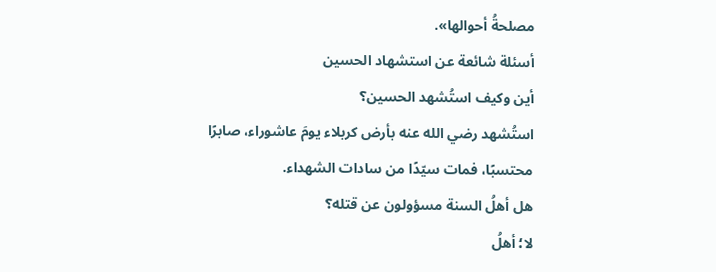مصلحةُ أحوالها».
أسئلة شائعة عن استشهاد الحسين
أين وكيف استُشهد الحسين؟
استُشهد رضي الله عنه بأرض كربلاء يومَ عاشوراء، صابرًا محتسبًا، فمات سيّدًا من سادات الشهداء.
هل أهلُ السنة مسؤولون عن قتله؟
لا؛ أهلُ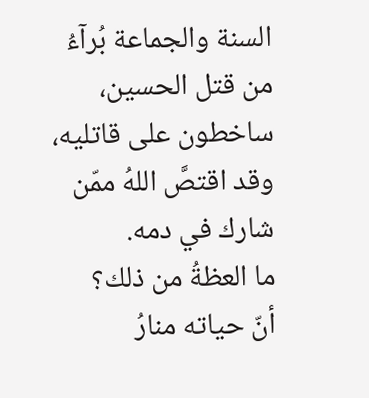السنة والجماعة بُرآءُ من قتل الحسين، ساخطون على قاتليه، وقد اقتصَّ اللهُ ممّن شارك في دمه.
ما العظةُ من ذلك؟
أنّ حياته منارُ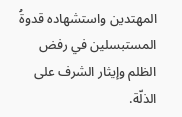المهتدين واستشهاده قدوةُ المستبسلين في رفض الظلم وإيثار الشرف على الذلّة.